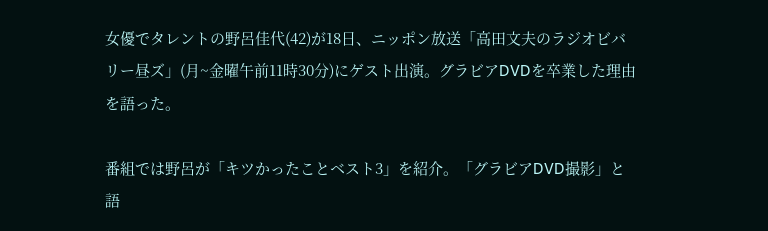女優でタレントの野呂佳代(42)が18日、ニッポン放送「高田文夫のラジオビバリー昼ズ」(月~金曜午前11時30分)にゲスト出演。グラビアDVDを卒業した理由を語った。

番組では野呂が「キツかったことベスト3」を紹介。「グラビアDVD撮影」と語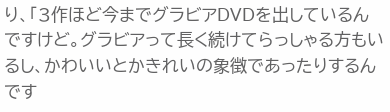り、「3作ほど今までグラビアDVDを出しているんですけど。グラビアって長く続けてらっしゃる方もいるし、かわいいとかきれいの象徴であったりするんです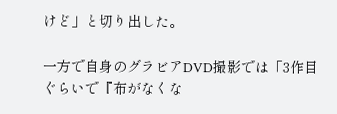けど」と切り出した。

一方で自身のグラビアDVD撮影では「3作目ぐらいで『布がなくな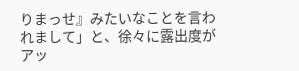りまっせ』みたいなことを言われまして」と、徐々に露出度がアッ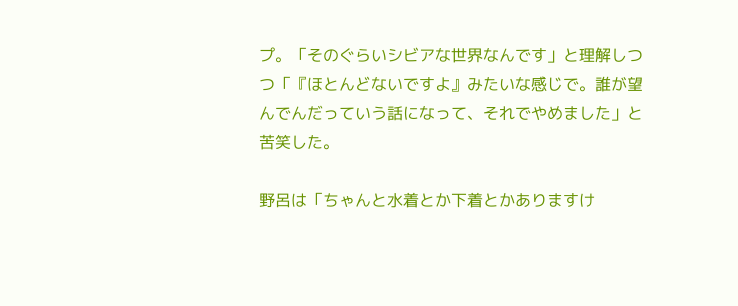プ。「そのぐらいシビアな世界なんです」と理解しつつ「『ほとんどないですよ』みたいな感じで。誰が望んでんだっていう話になって、それでやめました」と苦笑した。

野呂は「ちゃんと水着とか下着とかありますけ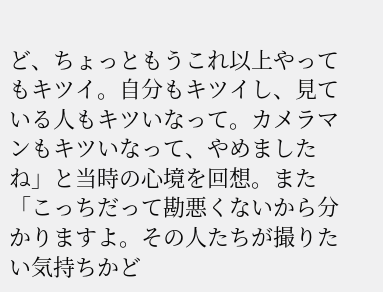ど、ちょっともうこれ以上やってもキツイ。自分もキツイし、見ている人もキツいなって。カメラマンもキツいなって、やめましたね」と当時の心境を回想。また「こっちだって勘悪くないから分かりますよ。その人たちが撮りたい気持ちかど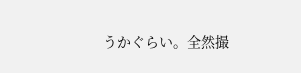うかぐらい。全然撮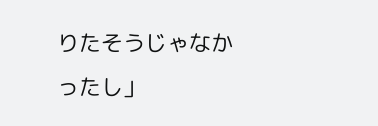りたそうじゃなかったし」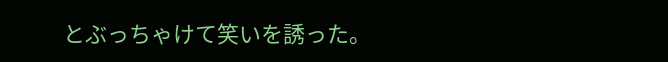とぶっちゃけて笑いを誘った。